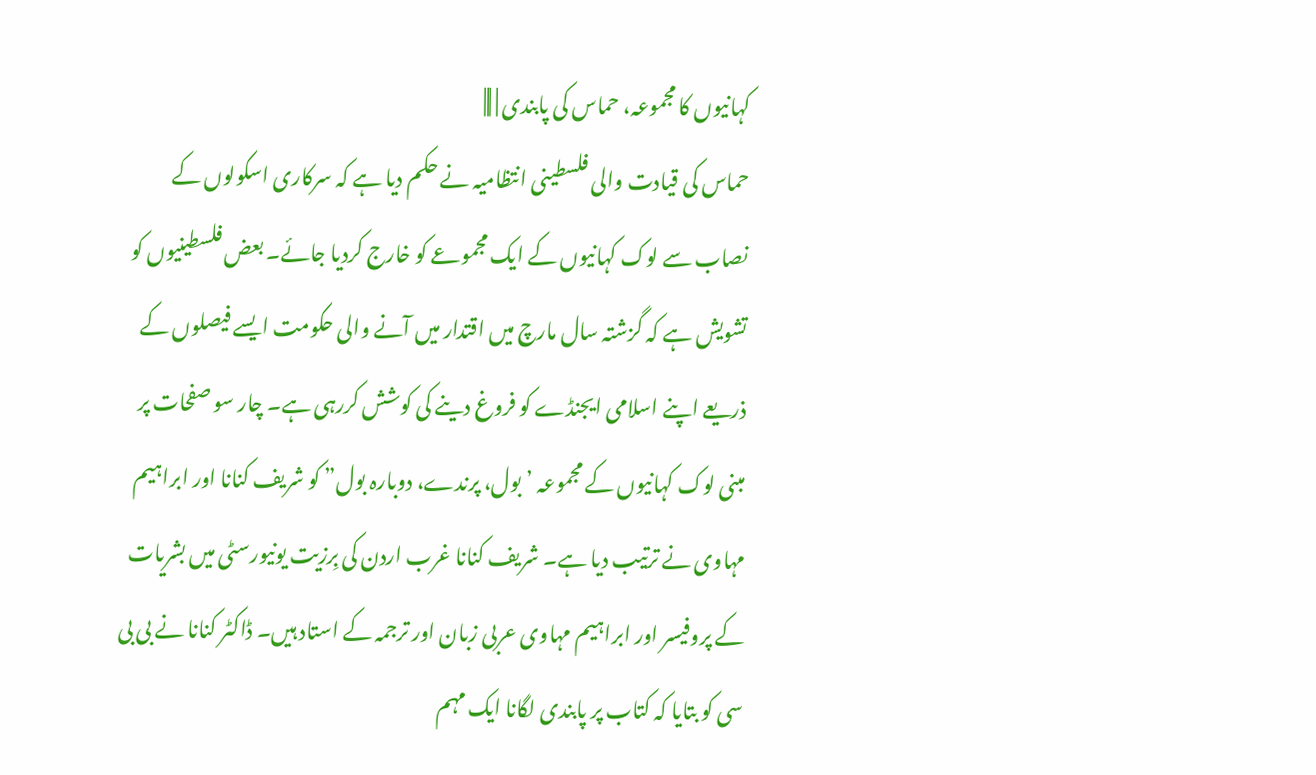کہانیوں کا مجموعہ، حماس کی پابندی | |||
حماس کی قیادت والی فلسطینی انتظامیہ نے حکم دیا ہے کہ سرکاری اسکولوں کے نصاب سے لوک کہانیوں کے ایک مجموعے کو خارج کردیا جائے۔ بعض فلسطینیوں کو تشویش ہے کہ گزشتہ سال مارچ میں اقتدار میں آنے والی حکومت ایسے فیصلوں کے ذریعے اپنے اسلامی ایجنڈے کو فروغ دینے کی کوشش کررہی ہے۔ چار سو صفحات پر مبنی لوک کہانیوں کے مجموعہ ’بول، پرندے، دوبارہ بول” کو شریف کنانا اور ابراہیم مہاوی نے ترتیب دیا ہے۔ شریف کنانا غرب اردن کی بِرزیت یونیورسٹی میں بشریات کے پروفیسر اور ابراہیم مہاوی عربی زبان اور ترجمہ کے استاد ہیں۔ ڈاکٹر کنانا نے بی بی سی کو بتایا کہ کتاب پر پابندی لگانا ایک مہم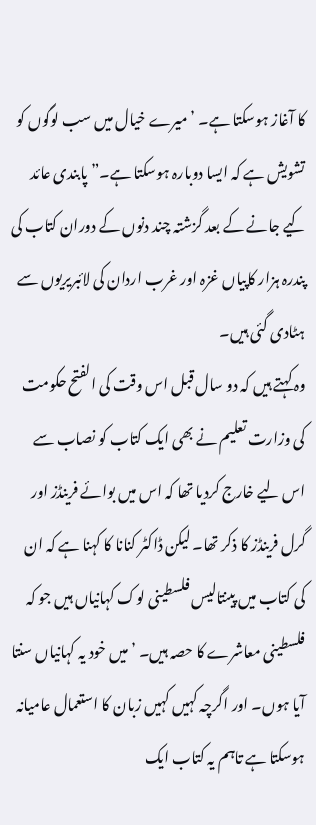کا آغاز ہوسکتا ہے۔ ’میرے خیال میں سب لوگوں کو تشویش ہے کہ ایسا دوبارہ ہوسکتا ہے۔” پابندی عائد کیے جانے کے بعد گزشتہ چند دنوں کے دوران کتاب کی پندرہ ہزار کاپیاں غزہ اور غرب اردان کی لائبریریوں سے ہٹادی گئی ہیں۔
وہ کہتے ہیں کہ دو سال قبل اس وقت کی الفتح حکومت کی وزارت تعلیم نے بھی ایک کتاب کو نصاب سے اس لیے خارج کردیا تھا کہ اس میں بوائے فرینڈز اور گرل فرینڈز کا ذکر تھا۔ لیکن ڈاکٹر کنانا کا کہنا ہے کہ ان کی کتاب میں پینتالیس فلسطینی لوک کہانیاں ہیں جو کہ فلسطینی معاشرے کا حصہ ہیں۔ ’میں خود یہ کہانیاں سنتا آیا ہوں۔ اور اگرچہ کہیں کہیں زبان کا استعمال عامیانہ ہوسکتا ہے تاہم یہ کتاب ایک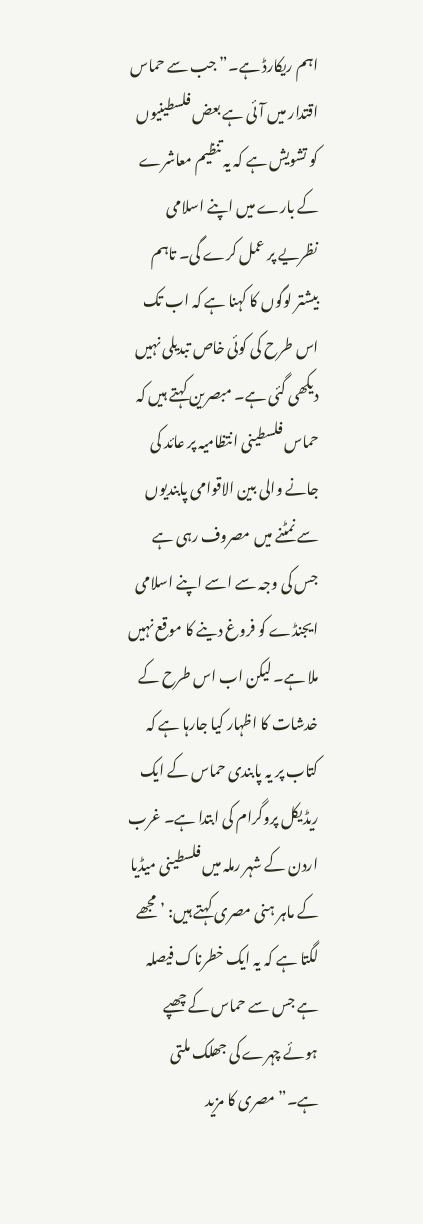اہم ریکارڈ ہے۔” جب سے حماس اقتدار میں آئی ہے بعض فلسطینیوں کو تشویش ہے کہ یہ تنظیم معاشرے کے بارے میں اپنے اسلامی نظریے پر عمل کرے گی۔ تاہم بیشتر لوگوں کا کہنا ہے کہ اب تک اس طرح کی کوئی خاص تبدیلی نہیں دیکھی گئی ہے۔ مبصرین کہتے ہیں کہ حماس فلسطینی انتظامیہ پر عائد کی جانے والی بین الاقوامی پابندیوں سے نمٹنے میں مصروف رہی ہے جس کی وجہ سے اسے اپنے اسلامی ایجنڈے کو فروغ دینے کا موقع نہیں ملا ہے۔ لیکن اب اس طرح کے خدشات کا اظہار کیا جارہا ہے کہ کتاب پر یہ پابندی حماس کے ایک ریڈیکل پروگرام کی ابتدا ہے۔ غرب اردن کے شہر رملہ میں فلسطینی میڈیا کے ماہر ہنی مصری کہتے ہیں: ’مجھے لگتا ہے کہ یہ ایک خطرناک فیصلہ ہے جس سے حماس کے چھپے ہوئے چہرے کی جھلک ملتی ہے۔” مصری کا مزید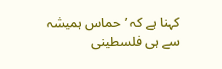کہنا ہے کہ ’حماس ہمیشہ سے ہی فلسطینی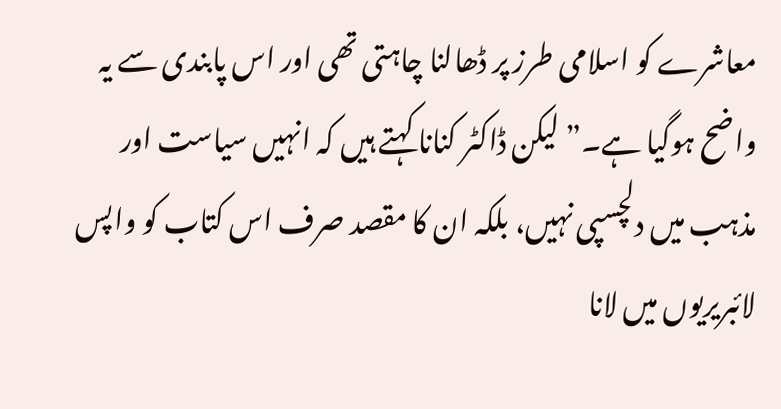معاشرے کو اسلامی طرز پر ڈھالنا چاہتی تھی اور اس پابندی سے یہ واضح ہوگیا ہے۔” لیکن ڈاکٹر کنانا کہتے ہیں کہ انہیں سیاست اور مذہب میں دلچسپی نہیں، بلکہ ان کا مقصد صرف اس کتاب کو واپس لائبریریوں میں لانا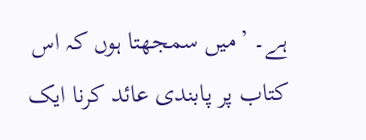ہے۔ ’میں سمجھتا ہوں کہ اس کتاب پر پابندی عائد کرنا ایک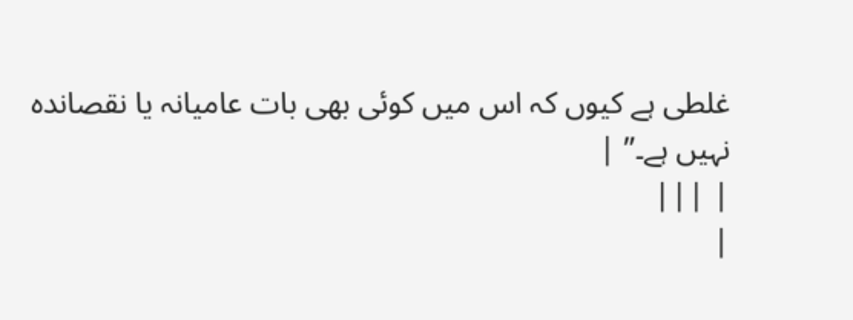غلطی ہے کیوں کہ اس میں کوئی بھی بات عامیانہ یا نقصاندہ نہیں ہے۔” |
| |||
|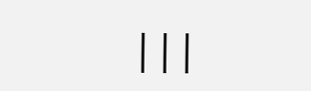|||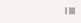| |||